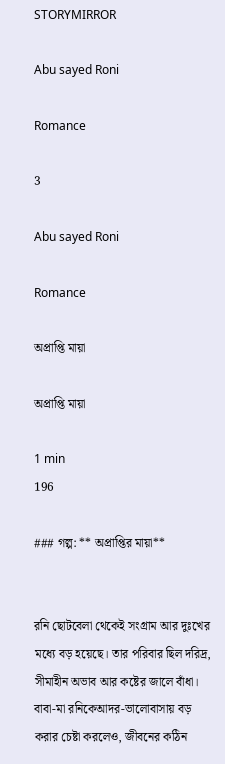STORYMIRROR

Abu sayed Roni

Romance

3

Abu sayed Roni

Romance

অপ্রাপ্তি মায়া

অপ্রাপ্তি মায়া

1 min
196

### গল্প: ** অপ্রাপ্তির মায়া**


রনি ছোটবেলা থেকেই সংগ্রাম আর দুঃখের মধ্যে বড় হয়েছে। তার পরিবার ছিল দরিদ্র, সীমাহীন অভাব আর কষ্টের জালে বাঁধা। বাবা-মা রনিকেআদর-ভালোবাসায় বড় করার চেষ্টা করলেও, জীবনের কঠিন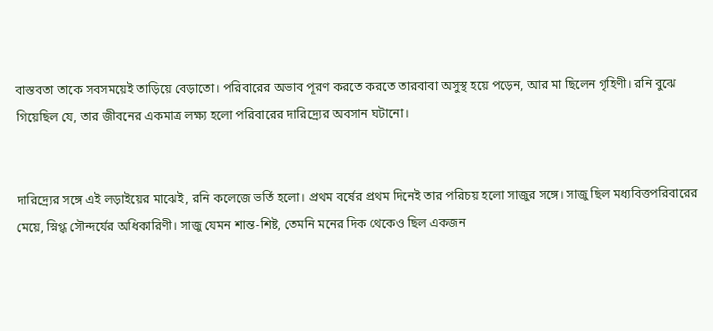বাস্তবতা তাকে সবসময়েই তাড়িয়ে বেড়াতো। পরিবারের অভাব পূরণ করতে করতে তারবাবা অসুস্থ হয়ে পড়েন, আর মা ছিলেন গৃহিণী। রনি বুঝে গিয়েছিল যে, তার জীবনের একমাত্র লক্ষ্য হলো পরিবারের দারিদ্র্যের অবসান ঘটানো।


দারিদ্র্যের সঙ্গে এই লড়াইয়ের মাঝেই, রনি কলেজে ভর্তি হলো। প্রথম বর্ষের প্রথম দিনেই তার পরিচয় হলো সাজুর সঙ্গে। সাজু ছিল মধ্যবিত্তপরিবারের মেয়ে, স্নিগ্ধ সৌন্দর্যের অধিকারিণী। সাজু যেমন শান্ত-শিষ্ট, তেমনি মনের দিক থেকেও ছিল একজন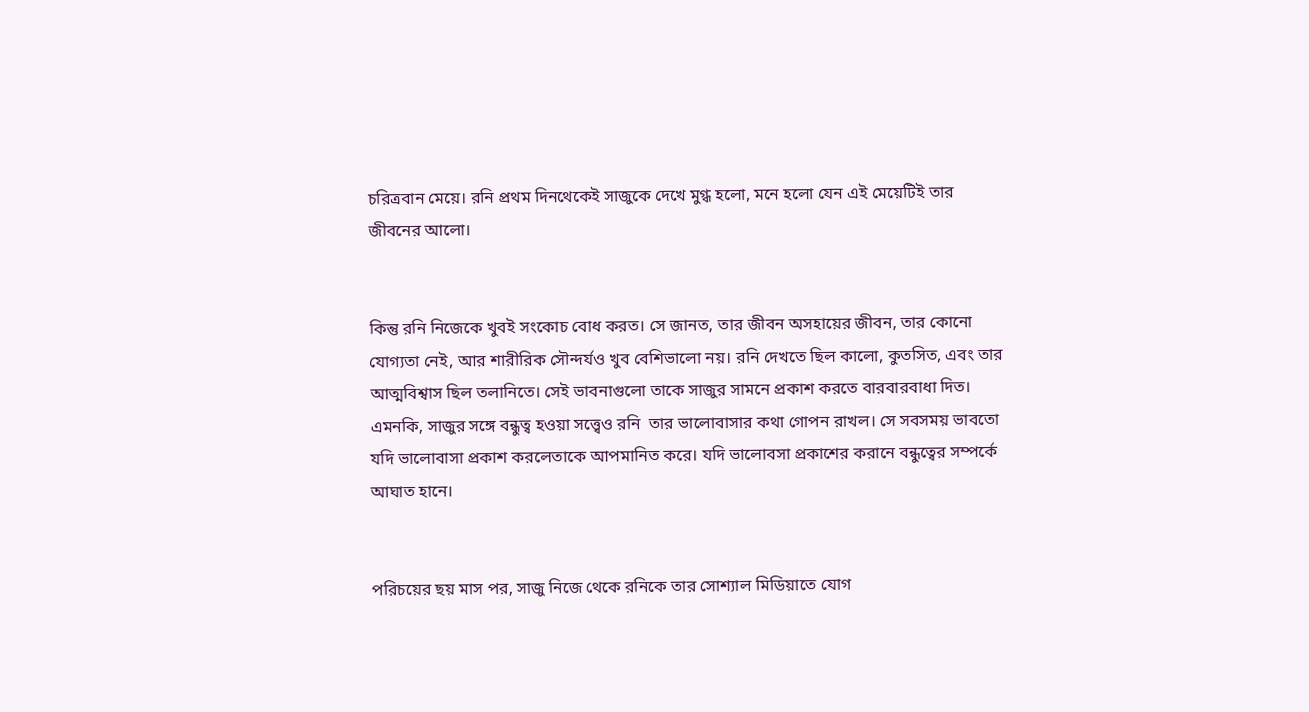চরিত্রবান মেয়ে। রনি প্রথম দিনথেকেই সাজুকে দেখে মুগ্ধ হলো, মনে হলো যেন এই মেয়েটিই তার জীবনের আলো।


কিন্তু রনি নিজেকে খুবই সংকোচ বোধ করত। সে জানত, তার জীবন অসহায়ের জীবন, তার কোনো যোগ্যতা নেই, আর শারীরিক সৌন্দর্যও খুব বেশিভালো নয়। রনি দেখতে ছিল কালো, কুতসিত, এবং তার আত্মবিশ্বাস ছিল তলানিতে। সেই ভাবনাগুলো তাকে সাজুর সামনে প্রকাশ করতে বারবারবাধা দিত। এমনকি, সাজুর সঙ্গে বন্ধুত্ব হওয়া সত্ত্বেও রনি  তার ভালোবাসার কথা গোপন রাখল। সে সবসময় ভাবতো যদি ভালোবাসা প্রকাশ করলেতাকে আপমানিত করে। যদি ভালোবসা প্রকাশের করানে বন্ধুত্বের সম্পর্কে আঘাত হানে।


পরিচয়ের ছয় মাস পর, সাজু নিজে থেকে রনিকে তার সোশ্যাল মিডিয়াতে যোগ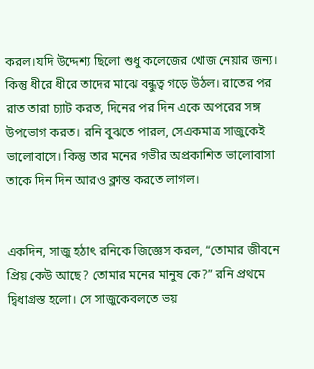করল।যদি উদ্দেশ্য ছিলো শুধু কলেজের খোজ নেয়ার জন্য। কিন্তু ধীরে ধীরে তাদের মাঝে বন্ধুত্ব গড়ে উঠল। রাতের পর রাত তারা চ্যাট করত, দিনের পর দিন একে অপরের সঙ্গ উপভোগ করত। রনি বুঝতে পারল, সেএকমাত্র সাজুকেই ভালোবাসে। কিন্তু তার মনের গভীর অপ্রকাশিত ভালোবাসা তাকে দিন দিন আরও ক্লান্ত করতে লাগল।


একদিন, সাজু হঠাৎ রনিকে জিজ্ঞেস করল, “তোমার জীবনে প্রিয় কেউ আছে? তোমার মনের মানুষ কে?” রনি প্রথমে দ্বিধাগ্রস্ত হলো। সে সাজুকেবলতে ভয়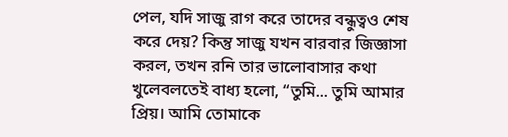পেল, যদি সাজু রাগ করে তাদের বন্ধুত্বও শেষ করে দেয়? কিন্তু সাজু যখন বারবার জিজ্ঞাসা করল, তখন রনি তার ভালোবাসার কথা খুলেবলতেই বাধ্য হলো, “তুমি... তুমি আমার প্রিয়। আমি তোমাকে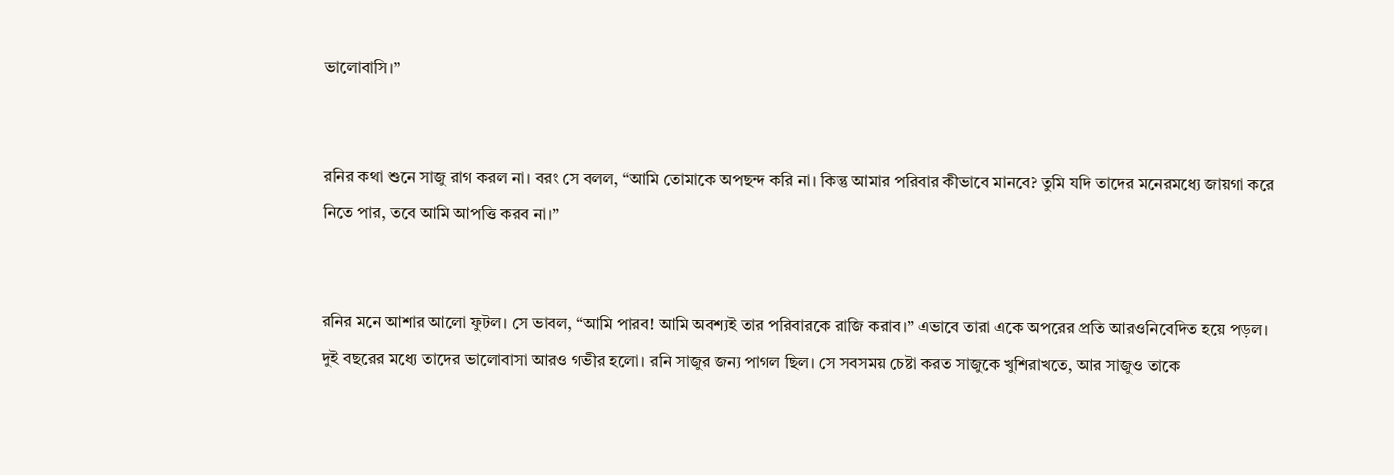ভালোবাসি।”


রনির কথা শুনে সাজু রাগ করল না। বরং সে বলল, “আমি তোমাকে অপছন্দ করি না। কিন্তু আমার পরিবার কীভাবে মানবে? তুমি যদি তাদের মনেরমধ্যে জায়গা করে নিতে পার, তবে আমি আপত্তি করব না।”


রনির মনে আশার আলো ফুটল। সে ভাবল, “আমি পারব! আমি অবশ্যই তার পরিবারকে রাজি করাব।” এভাবে তারা একে অপরের প্রতি আরওনিবেদিত হয়ে পড়ল। দুই বছরের মধ্যে তাদের ভালোবাসা আরও গভীর হলো। রনি সাজুর জন্য পাগল ছিল। সে সবসময় চেষ্টা করত সাজুকে খুশিরাখতে, আর সাজুও তাকে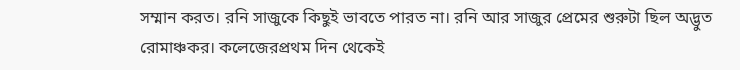সম্মান করত। রনি সাজুকে কিছুই ভাবতে পারত না। রনি আর সাজুর প্রেমের শুরুটা ছিল অদ্ভুত রোমাঞ্চকর। কলেজেরপ্রথম দিন থেকেই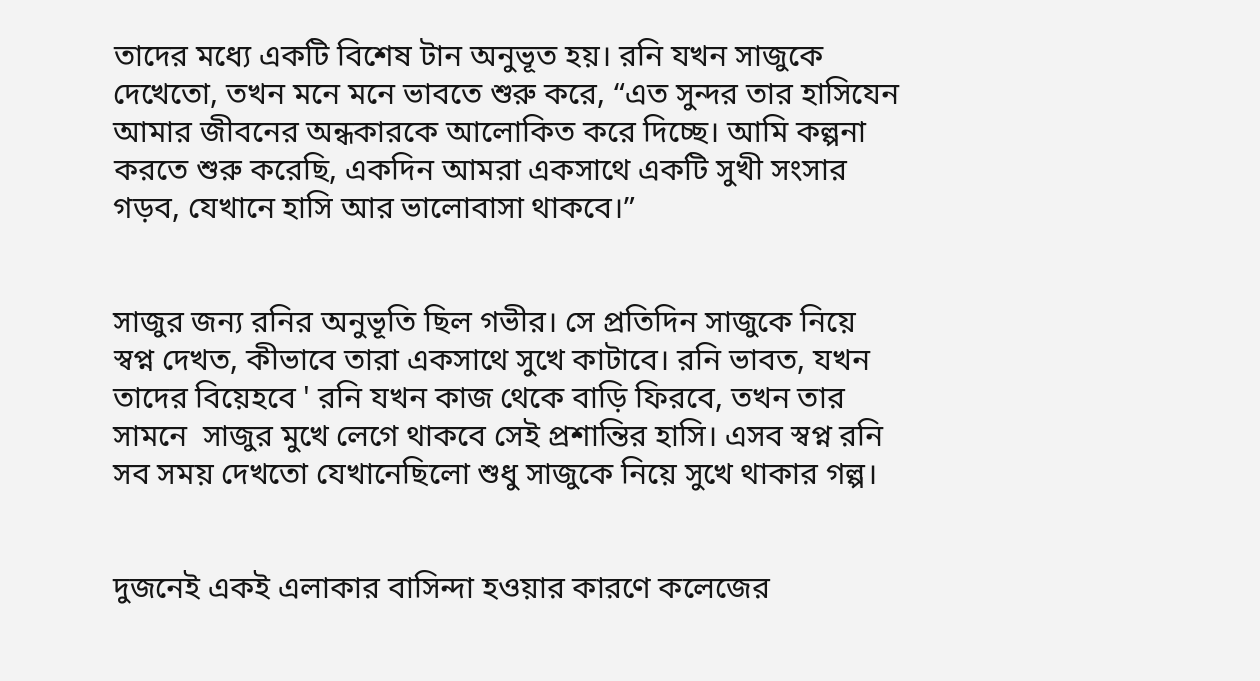তাদের মধ্যে একটি বিশেষ টান অনুভূত হয়। রনি যখন সাজুকে দেখেতো, তখন মনে মনে ভাবতে শুরু করে, “এত সুন্দর তার হাসিযেন আমার জীবনের অন্ধকারকে আলোকিত করে দিচ্ছে। আমি কল্পনা করতে শুরু করেছি, একদিন আমরা একসাথে একটি সুখী সংসার গড়ব, যেখানে হাসি আর ভালোবাসা থাকবে।”


সাজুর জন্য রনির অনুভূতি ছিল গভীর। সে প্রতিদিন সাজুকে নিয়ে স্বপ্ন দেখত, কীভাবে তারা একসাথে সুখে কাটাবে। রনি ভাবত, যখন তাদের বিয়েহবে ' রনি যখন কাজ থেকে বাড়ি ফিরবে, তখন তার সামনে  সাজুর মুখে লেগে থাকবে সেই প্রশান্তির হাসি। এসব স্বপ্ন রনি সব সময় দেখতো যেখানেছিলো শুধু সাজুকে নিয়ে সুখে থাকার গল্প।


দুজনেই একই এলাকার বাসিন্দা হওয়ার কারণে কলেজের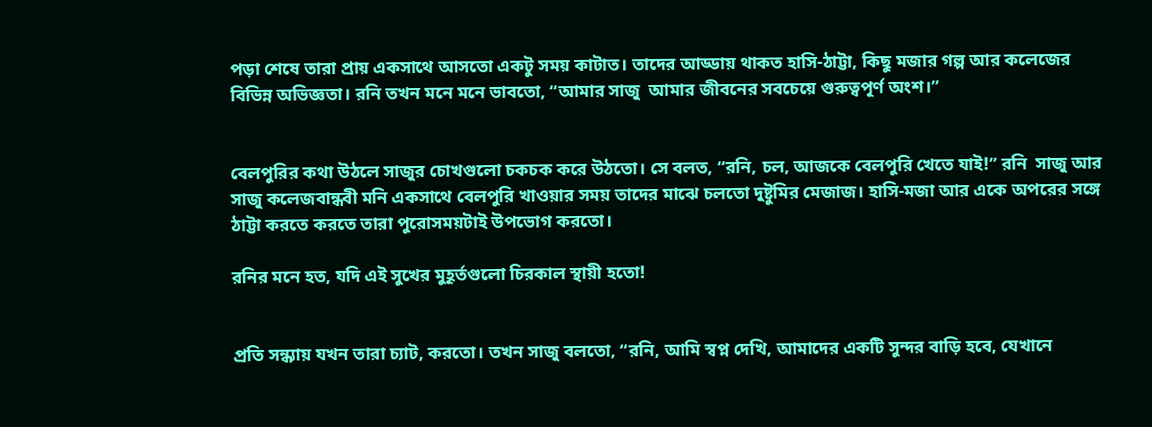পড়া শেষে তারা প্রায় একসাথে আসতো একটু সময় কাটাত। তাদের আড্ডায় থাকত হাসি-ঠাট্টা, কিছু মজার গল্প আর কলেজের বিভিন্ন অভিজ্ঞতা। রনি তখন মনে মনে ভাবতো, “আমার সাজু  আমার জীবনের সবচেয়ে গুরুত্বপূর্ণ অংশ।”


বেলপুরির কথা উঠলে সাজুর চোখগুলো চকচক করে উঠতো। সে বলত, “রনি, চল, আজকে বেলপুরি খেতে যাই!” রনি  সাজু আর সাজু কলেজবান্ধবী মনি একসাথে বেলপুরি খাওয়ার সময় তাদের মাঝে চলতো দুষ্টুমির মেজাজ। হাসি-মজা আর একে অপরের সঙ্গে ঠাট্টা করতে করতে তারা পুরোসময়টাই উপভোগ করতো।

রনির মনে হত, যদি এই সুখের মুহূর্তগুলো চিরকাল স্থায়ী হতো!


প্রতি সন্ধ্যায় যখন তারা চ্যাট, করতো। তখন সাজু বলতো, “রনি, আমি স্বপ্ন দেখি, আমাদের একটি সুন্দর বাড়ি হবে, যেখানে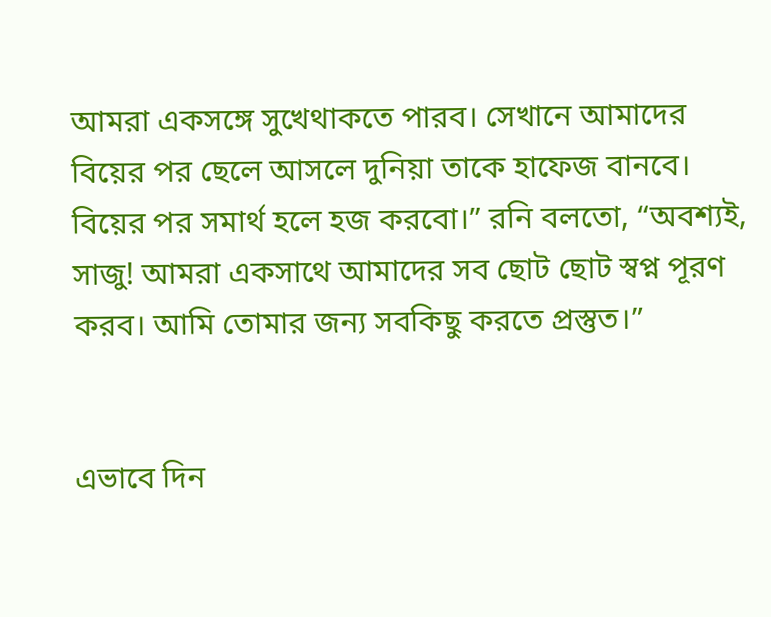আমরা একসঙ্গে সুখেথাকতে পারব। সেখানে আমাদের বিয়ের পর ছেলে আসলে দুনিয়া তাকে হাফেজ বানবে। বিয়ের পর সমার্থ হলে হজ করবো।” রনি বলতো, “অবশ্যই, সাজু! আমরা একসাথে আমাদের সব ছোট ছোট স্বপ্ন পূরণ করব। আমি তোমার জন্য সবকিছু করতে প্রস্তুত।”


এভাবে দিন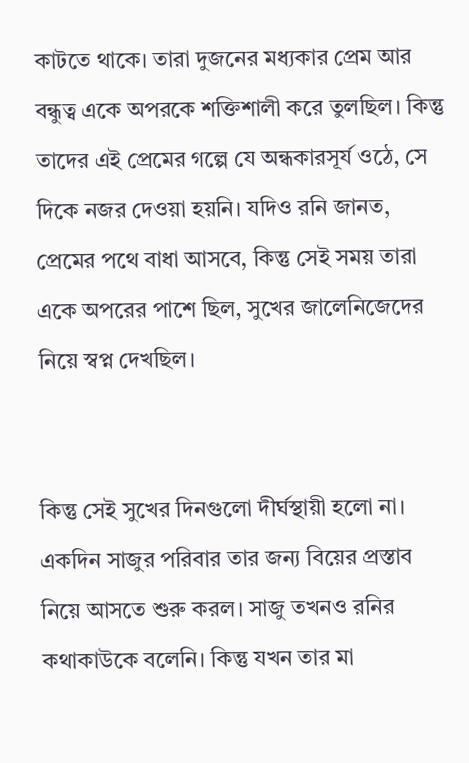কাটতে থাকে। তারা দুজনের মধ্যকার প্রেম আর বন্ধুত্ব একে অপরকে শক্তিশালী করে তুলছিল। কিন্তু তাদের এই প্রেমের গল্পে যে অন্ধকারসূর্য ওঠে, সে দিকে নজর দেওয়া হয়নি। যদিও রনি জানত, প্রেমের পথে বাধা আসবে, কিন্তু সেই সময় তারা একে অপরের পাশে ছিল, সুখের জালেনিজেদের নিয়ে স্বপ্ন দেখছিল।


কিন্তু সেই সুখের দিনগুলো দীর্ঘস্থায়ী হলো না। একদিন সাজুর পরিবার তার জন্য বিয়ের প্রস্তাব নিয়ে আসতে শুরু করল। সাজু তখনও রনির কথাকাউকে বলেনি। কিন্তু যখন তার মা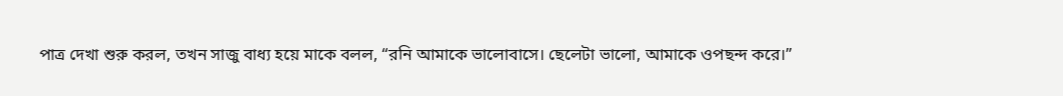পাত্র দেখা শুরু করল, তখন সাজু বাধ্য হয়ে মাকে বলল, “রনি আমাকে ভালোবাসে। ছেলেটা ভালো, আমাকে ওপছন্দ করে।”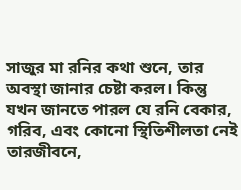সাজুর মা রনির কথা শুনে, তার অবস্থা জানার চেষ্টা করল। কিন্তু যখন জানতে পারল যে রনি বেকার, গরিব, এবং কোনো স্থিতিশীলতা নেই তারজীবনে,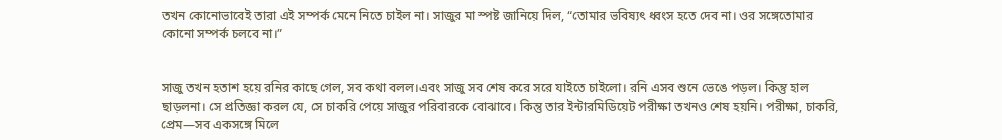তখন কোনোভাবেই তারা এই সম্পর্ক মেনে নিতে চাইল না। সাজুর মা স্পষ্ট জানিয়ে দিল, “তোমার ভবিষ্যৎ ধ্বংস হতে দেব না। ওর সঙ্গেতোমার কোনো সম্পর্ক চলবে না।”


সাজু তখন হতাশ হয়ে রনির কাছে গেল, সব কথা বলল।এবং সাজু সব শেষ করে সরে যাইতে চাইলো। রনি এসব শুনে ভেঙে পড়ল। কিন্তু হাল ছাড়লনা। সে প্রতিজ্ঞা করল যে, সে চাকরি পেয়ে সাজুর পরিবারকে বোঝাবে। কিন্তু তার ইন্টারমিডিয়েট পরীক্ষা তখনও শেষ হয়নি। পরীক্ষা, চাকরি, প্রেম—সব একসঙ্গে মিলে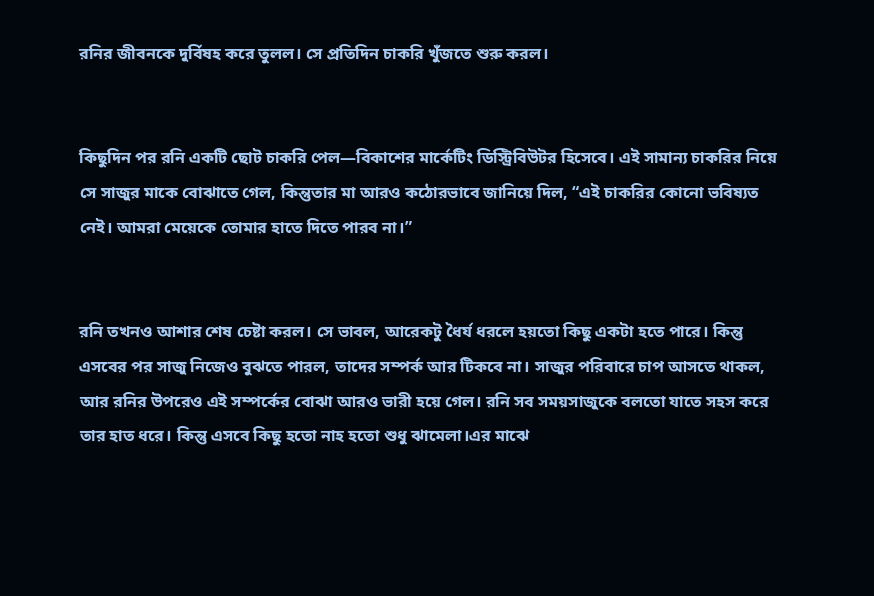রনির জীবনকে দুর্বিষহ করে তুলল। সে প্রতিদিন চাকরি খুঁজতে শুরু করল।


কিছুদিন পর রনি একটি ছোট চাকরি পেল—বিকাশের মার্কেটিং ডিস্ট্রিবিউটর হিসেবে। এই সামান্য চাকরির নিয়ে সে সাজুর মাকে বোঝাতে গেল, কিন্তুতার মা আরও কঠোরভাবে জানিয়ে দিল, “এই চাকরির কোনো ভবিষ্যত নেই। আমরা মেয়েকে তোমার হাতে দিতে পারব না।”


রনি তখনও আশার শেষ চেষ্টা করল। সে ভাবল, আরেকটু ধৈর্য ধরলে হয়তো কিছু একটা হতে পারে। কিন্তু এসবের পর সাজু নিজেও বুঝতে পারল, তাদের সম্পর্ক আর টিকবে না। সাজুর পরিবারে চাপ আসতে থাকল, আর রনির উপরেও এই সম্পর্কের বোঝা আরও ভারী হয়ে গেল। রনি সব সময়সাজুকে বলতো যাতে সহস করে তার হাত ধরে। কিন্তু এসবে কিছু হতো নাহ হতো শুধু ঝামেলা।এর মাঝে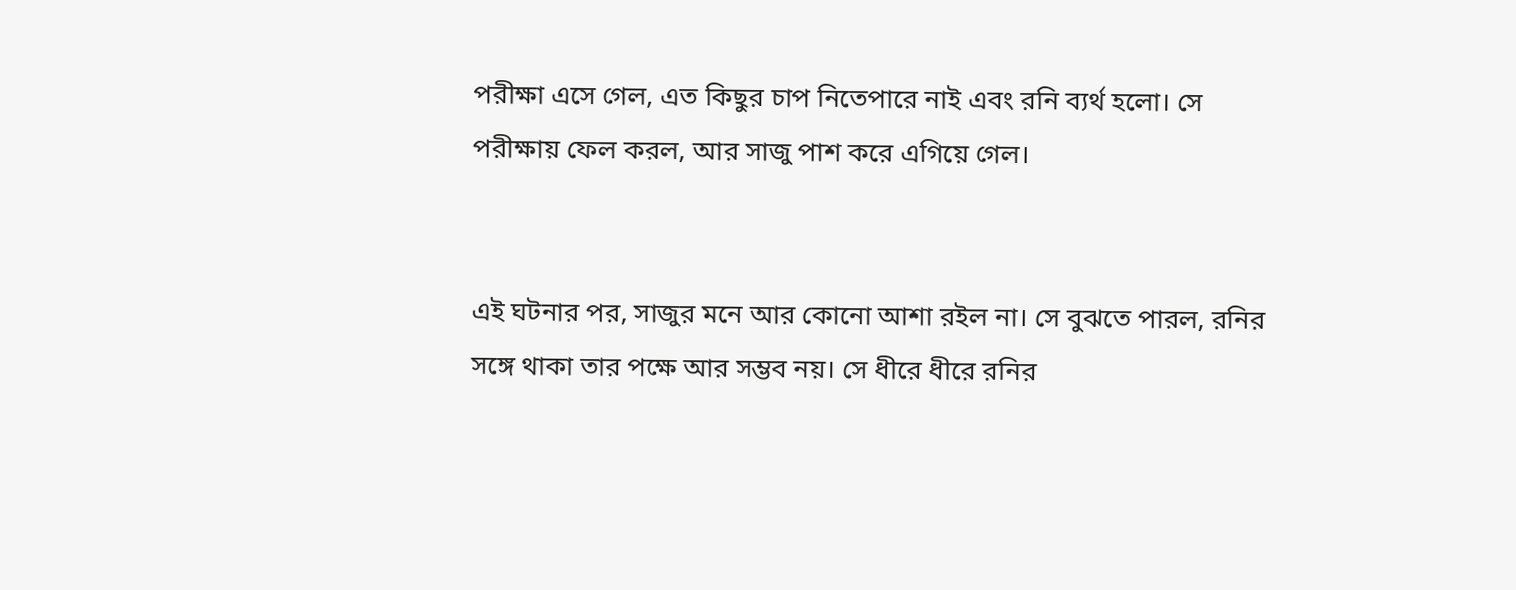পরীক্ষা এসে গেল, এত কিছুর চাপ নিতেপারে নাই এবং রনি ব্যর্থ হলো। সে পরীক্ষায় ফেল করল, আর সাজু পাশ করে এগিয়ে গেল।


এই ঘটনার পর, সাজুর মনে আর কোনো আশা রইল না। সে বুঝতে পারল, রনির সঙ্গে থাকা তার পক্ষে আর সম্ভব নয়। সে ধীরে ধীরে রনির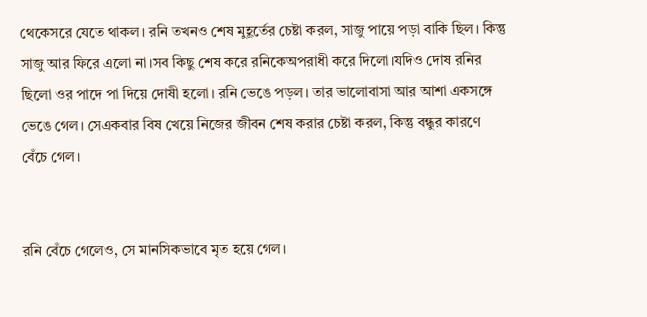থেকেসরে যেতে থাকল। রনি তখনও শেষ মুহূর্তের চেষ্টা করল, সাজু পায়ে পড়া বাকি ছিল। কিন্তু সাজু আর ফিরে এলো না।সব কিছু শেষ করে রনিকেঅপরাধী করে দিলো।যদিও দোষ রনির ছিলো ওর পাদে পা দিয়ে দোষী হলো। রনি ভেঙে পড়ল। তার ভালোবাসা আর আশা একসঙ্গে ভেঙে গেল। সেএকবার বিষ খেয়ে নিজের জীবন শেষ করার চেষ্টা করল, কিন্তু বন্ধুর কারণে বেঁচে গেল।


রনি বেঁচে গেলেও, সে মানসিকভাবে মৃত হয়ে গেল।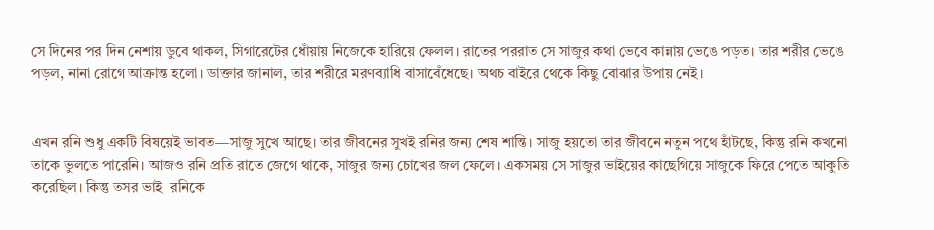সে দিনের পর দিন নেশায় ডুবে থাকল, সিগারেটের ধোঁয়ায় নিজেকে হারিয়ে ফেলল। রাতের পররাত সে সাজুর কথা ভেবে কান্নায় ভেঙে পড়ত। তার শরীর ভেঙে পড়ল, নানা রোগে আক্রান্ত হলো। ডাক্তার জানাল, তার শরীরে মরণব্যাধি বাসাবেঁধেছে। অথচ বাইরে থেকে কিছু বোঝার উপায় নেই।


এখন রনি শুধু একটি বিষয়েই ভাবত—সাজু সুখে আছে। তার জীবনের সুখই রনির জন্য শেষ শান্তি। সাজু হয়তো তার জীবনে নতুন পথে হাঁটছে, কিন্তু রনি কখনো তাকে ভুলতে পারেনি। আজও রনি প্রতি রাতে জেগে থাকে, সাজুর জন্য চোখের জল ফেলে। একসময় সে সাজুর ভাইয়ের কাছেগিয়ে সাজুকে ফিরে পেতে আকুতি করেছিল। কিন্তু তসর ভাই  রনিকে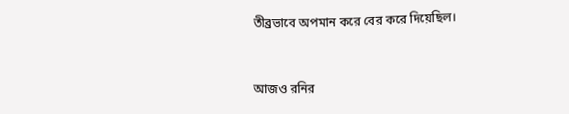তীব্রভাবে অপমান করে বের করে দিয়েছিল।


আজও রনির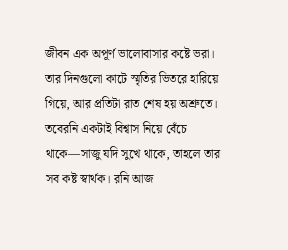জীবন এক অপূর্ণ ভালোবাসার কষ্টে ভরা। তার দিনগুলো কাটে স্মৃতির ভিতরে হারিয়ে গিয়ে, আর প্রতিটা রাত শেষ হয় অশ্রুতে। তবেরনি একটাই বিশ্বাস নিয়ে বেঁচে থাকে—সাজু যদি সুখে থাকে, তাহলে তার সব কষ্ট স্বার্থক। রনি আজ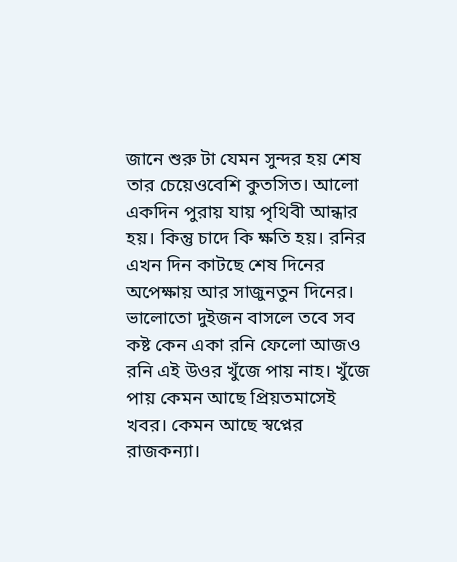জানে শুরু টা যেমন সুন্দর হয় শেষ তার চেয়েওবেশি কুতসিত। আলো একদিন পুরায় যায় পৃথিবী আন্ধার হয়। কিন্তু চাদে কি ক্ষতি হয়। রনির এখন দিন কাটছে শেষ দিনের অপেক্ষায় আর সাজুনতুন দিনের। ভালোতো দুইজন বাসলে তবে সব কষ্ট কেন একা রনি ফেলো আজও রনি এই উওর খুঁজে পায় নাহ। খুঁজে পায় কেমন আছে প্রিয়তমাসেই খবর। কেমন আছে স্বপ্নের  রাজকন্যা।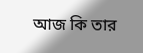আজ কি তার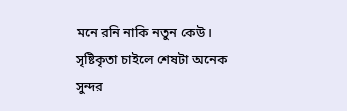মনে রনি নাকি নতুন কেউ। সৃষ্টিকৃতা চাইলে শেষটা অনেক সুন্দর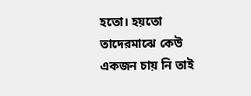হতো। হয়তো তাদেরমাঝে কেউ একজন চায় নি তাই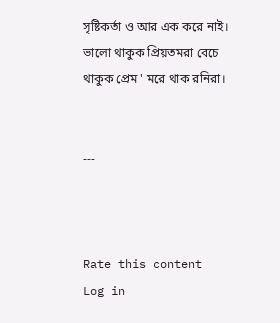সৃষ্টিকর্তা ও আর এক করে নাই। ভালো থাকুক প্রিয়তমরা বেচে থাকুক প্রেম ' মরে থাক রনিরা।


---



Rate this content
Log in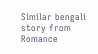Similar bengali story from Romance